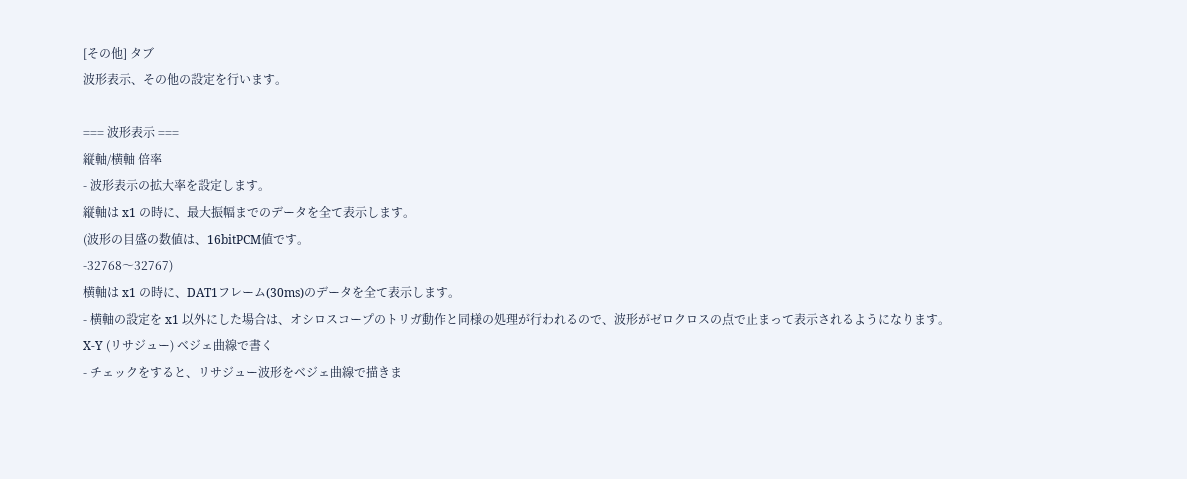[その他] タブ
波形表示、その他の設定を行います。

=== 波形表示 ===
縦軸/横軸 倍率
- 波形表示の拡大率を設定します。
縦軸は x1 の時に、最大振幅までのデータを全て表示します。
(波形の目盛の数値は、16bitPCM値です。
-32768〜32767)
横軸は x1 の時に、DAT1フレーム(30ms)のデータを全て表示します。
- 横軸の設定を x1 以外にした場合は、オシロスコープのトリガ動作と同様の処理が行われるので、波形がゼロクロスの点で止まって表示されるようになります。
X-Y (リサジュー) ベジェ曲線で書く
- チェックをすると、リサジュー波形をベジェ曲線で描きま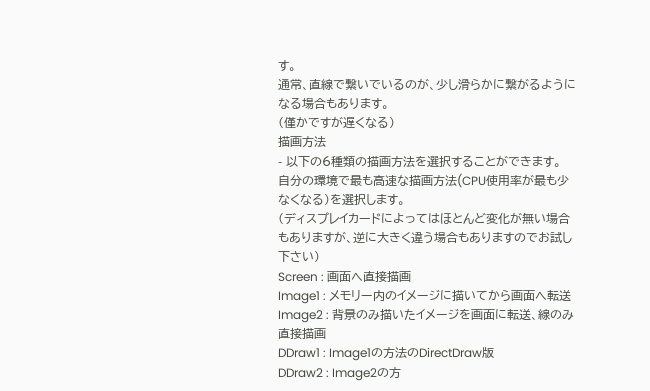す。
通常、直線で繋いでいるのが、少し滑らかに繋がるようになる場合もあります。
(僅かですが遅くなる)
描画方法
- 以下の6種類の描画方法を選択することができます。
自分の環境で最も高速な描画方法(CPU使用率が最も少なくなる)を選択します。
(ディスプレイカードによってはほとんど変化が無い場合もありますが、逆に大きく違う場合もありますのでお試し下さい)
Screen : 画面へ直接描画
Image1 : メモリー内のイメージに描いてから画面へ転送
Image2 : 背景のみ描いたイメージを画面に転送、線のみ直接描画
DDraw1 : Image1の方法のDirectDraw版
DDraw2 : Image2の方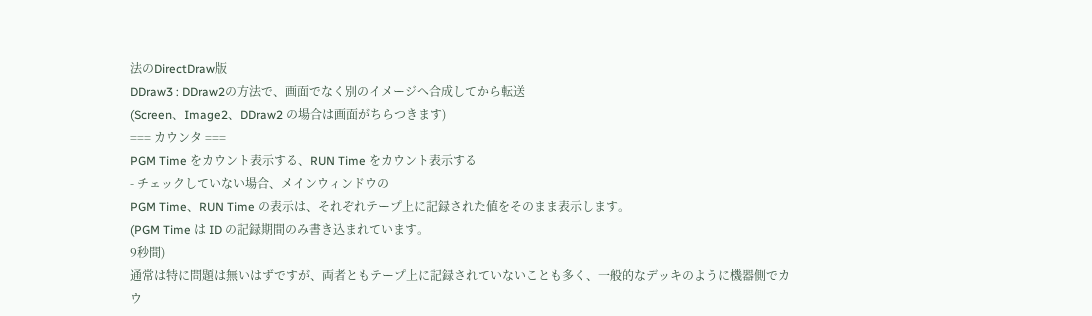法のDirectDraw版
DDraw3 : DDraw2の方法で、画面でなく別のイメージへ合成してから転送
(Screen、Image2、DDraw2 の場合は画面がちらつきます)
=== カウンタ ===
PGM Time をカウント表示する、RUN Time をカウント表示する
- チェックしていない場合、メインウィンドウの
PGM Time、RUN Time の表示は、それぞれテープ上に記録された値をそのまま表示します。
(PGM Time は ID の記録期間のみ書き込まれています。
9秒間)
通常は特に問題は無いはずですが、両者ともテープ上に記録されていないことも多く、一般的なデッキのように機器側でカウ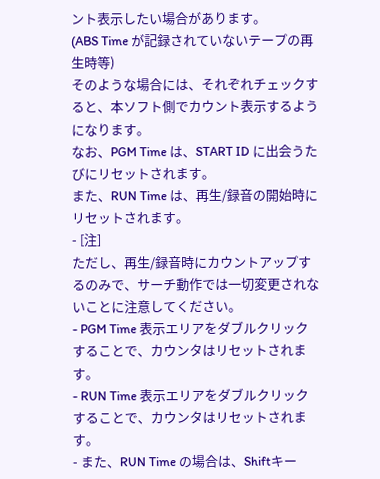ント表示したい場合があります。
(ABS Time が記録されていないテープの再生時等)
そのような場合には、それぞれチェックすると、本ソフト側でカウント表示するようになります。
なお、PGM Time は、START ID に出会うたびにリセットされます。
また、RUN Time は、再生/録音の開始時にリセットされます。
- [注]
ただし、再生/録音時にカウントアップするのみで、サーチ動作では一切変更されないことに注意してください。
- PGM Time 表示エリアをダブルクリックすることで、カウンタはリセットされます。
- RUN Time 表示エリアをダブルクリックすることで、カウンタはリセットされます。
- また、RUN Time の場合は、Shiftキー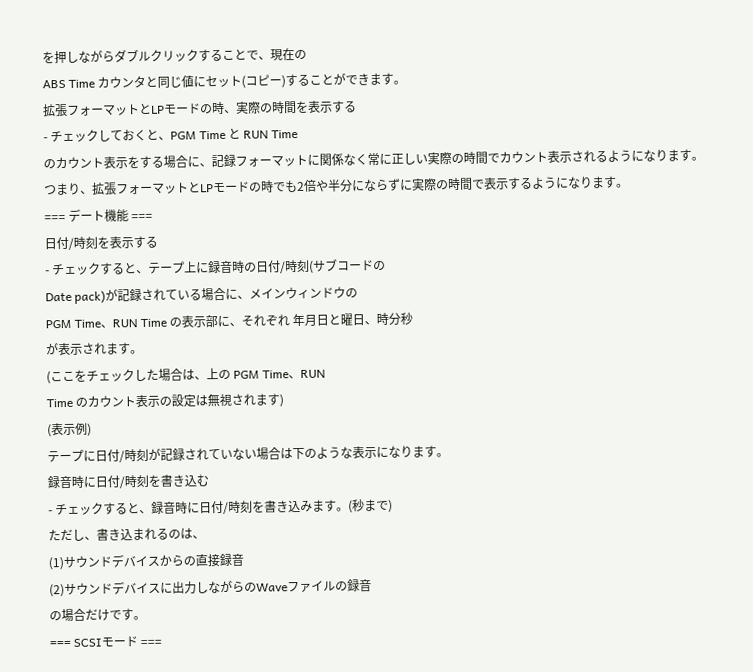を押しながらダブルクリックすることで、現在の
ABS Time カウンタと同じ値にセット(コピー)することができます。
拡張フォーマットとLPモードの時、実際の時間を表示する
- チェックしておくと、PGM Time と RUN Time
のカウント表示をする場合に、記録フォーマットに関係なく常に正しい実際の時間でカウント表示されるようになります。
つまり、拡張フォーマットとLPモードの時でも2倍や半分にならずに実際の時間で表示するようになります。
=== デート機能 ===
日付/時刻を表示する
- チェックすると、テープ上に録音時の日付/時刻(サブコードの
Date pack)が記録されている場合に、メインウィンドウの
PGM Time、RUN Time の表示部に、それぞれ 年月日と曜日、時分秒
が表示されます。
(ここをチェックした場合は、上の PGM Time、RUN
Time のカウント表示の設定は無視されます)
(表示例)
テープに日付/時刻が記録されていない場合は下のような表示になります。
録音時に日付/時刻を書き込む
- チェックすると、録音時に日付/時刻を書き込みます。(秒まで)
ただし、書き込まれるのは、
(1)サウンドデバイスからの直接録音
(2)サウンドデバイスに出力しながらのWaveファイルの録音
の場合だけです。
=== SCSIモード ===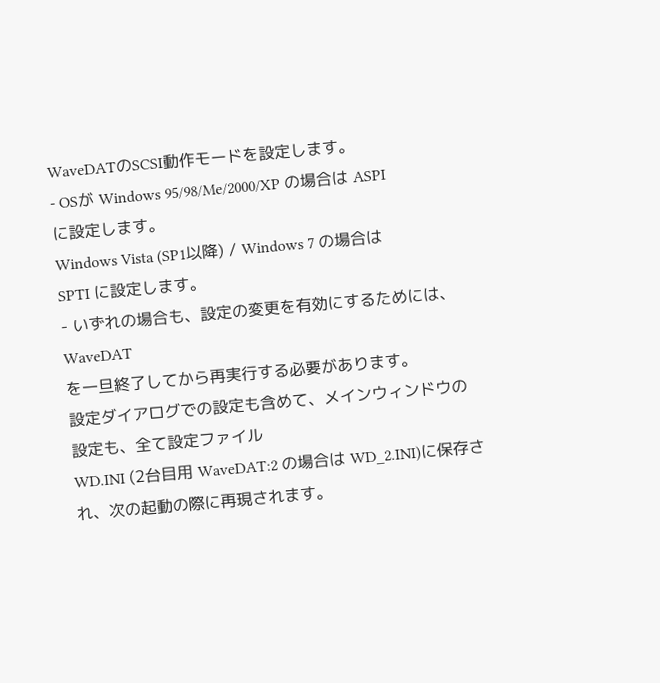WaveDATのSCSI動作モードを設定します。
- OSが Windows 95/98/Me/2000/XP の場合は ASPI
に設定します。
Windows Vista (SP1以降) / Windows 7 の場合は
SPTI に設定します。
- いずれの場合も、設定の変更を有効にするためには、WaveDAT
を一旦終了してから再実行する必要があります。
設定ダイアログでの設定も含めて、メインウィンドウの設定も、全て設定ファイル
WD.INI (2台目用 WaveDAT:2 の場合は WD_2.INI)に保存され、次の起動の際に再現されます。